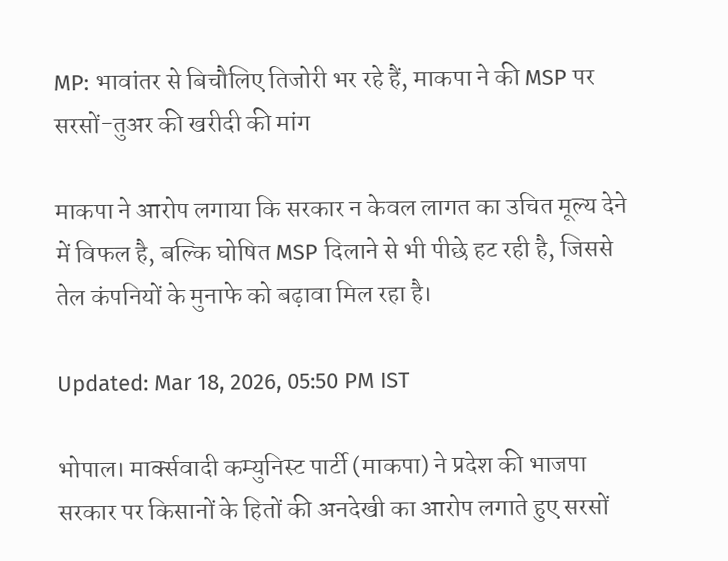MP: भावांतर से बिचौलिए तिजोरी भर रहे हैं, माकपा ने की MSP पर सरसों-तुअर की खरीदी की मांग

माकपा ने आरोप लगाया कि सरकार न केवल लागत का उचित मूल्य देने में विफल है, बल्कि घोषित MSP दिलाने से भी पीछे हट रही है, जिससे तेल कंपनियों के मुनाफे को बढ़ावा मिल रहा है।

Updated: Mar 18, 2026, 05:50 PM IST

भोपाल। मार्क्सवादी कम्युनिस्ट पार्टी (माकपा) ने प्रदेश की भाजपा सरकार पर किसानों के हितों की अनदेखी का आरोप लगाते हुए सरसों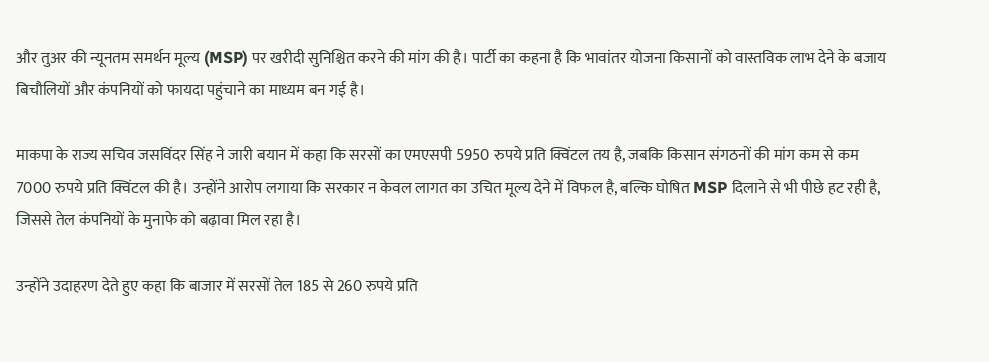और तुअर की न्यूनतम समर्थन मूल्य (MSP) पर खरीदी सुनिश्चित करने की मांग की है। पार्टी का कहना है कि भावांतर योजना किसानों को वास्तविक लाभ देने के बजाय बिचौलियों और कंपनियों को फायदा पहुंचाने का माध्यम बन गई है।

माकपा के राज्य सचिव जसविंदर सिंह ने जारी बयान में कहा कि सरसों का एमएसपी 5950 रुपये प्रति क्विंटल तय है, जबकि किसान संगठनों की मांग कम से कम 7000 रुपये प्रति क्विंटल की है। उन्होंने आरोप लगाया कि सरकार न केवल लागत का उचित मूल्य देने में विफल है, बल्कि घोषित MSP दिलाने से भी पीछे हट रही है, जिससे तेल कंपनियों के मुनाफे को बढ़ावा मिल रहा है।

उन्होंने उदाहरण देते हुए कहा कि बाजार में सरसों तेल 185 से 260 रुपये प्रति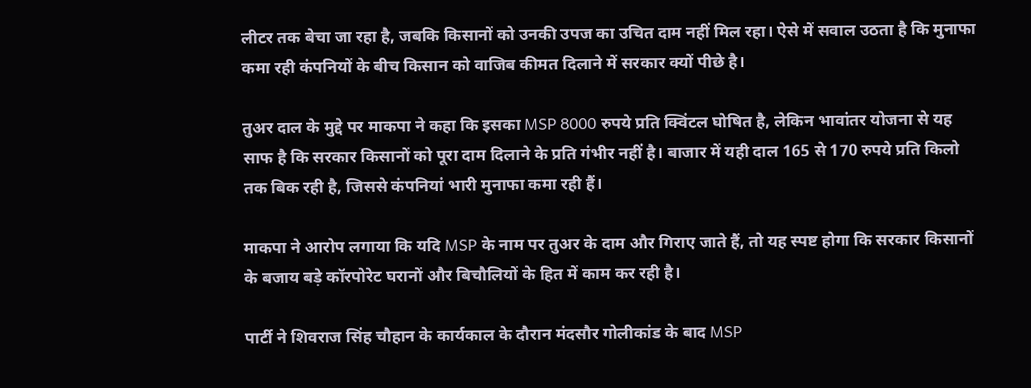लीटर तक बेचा जा रहा है, जबकि किसानों को उनकी उपज का उचित दाम नहीं मिल रहा। ऐसे में सवाल उठता है कि मुनाफा कमा रही कंपनियों के बीच किसान को वाजिब कीमत दिलाने में सरकार क्यों पीछे है।

तुअर दाल के मुद्दे पर माकपा ने कहा कि इसका MSP 8000 रुपये प्रति क्विंटल घोषित है, लेकिन भावांतर योजना से यह साफ है कि सरकार किसानों को पूरा दाम दिलाने के प्रति गंभीर नहीं है। बाजार में यही दाल 165 से 170 रुपये प्रति किलो तक बिक रही है, जिससे कंपनियां भारी मुनाफा कमा रही हैं।

माकपा ने आरोप लगाया कि यदि MSP के नाम पर तुअर के दाम और गिराए जाते हैं, तो यह स्पष्ट होगा कि सरकार किसानों के बजाय बड़े कॉरपोरेट घरानों और बिचौलियों के हित में काम कर रही है।

पार्टी ने शिवराज सिंह चौहान के कार्यकाल के दौरान मंदसौर गोलीकांड के बाद MSP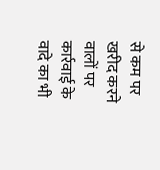से कम पर खरीद करने वालों पर कार्रवाई के वादे का भी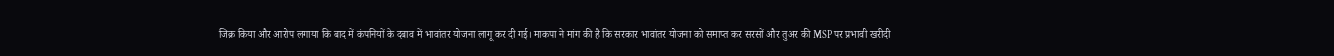जिक्र किया और आरोप लगाया कि बाद में कंपनियों के दबाव में भावांतर योजना लागू कर दी गई। माकपा ने मांग की है कि सरकार भावांतर योजना को समाप्त कर सरसों और तुअर की MSP पर प्रभावी खरीदी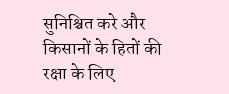सुनिश्चित करे और किसानों के हितों की रक्षा के लिए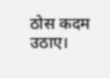ठोस कदम उठाए।